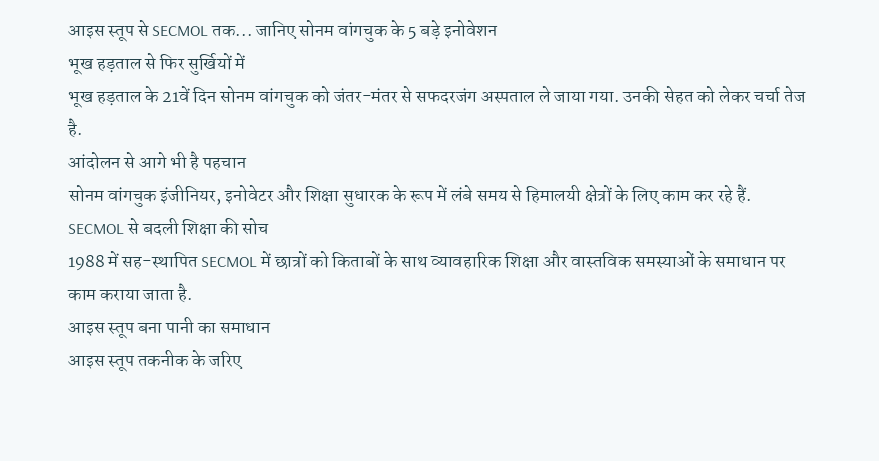आइस स्तूप से SECMOL तक... जानिए सोनम वांगचुक के 5 बड़े इनोवेशन
भूख हड़ताल से फिर सुर्खियों में
भूख हड़ताल के 21वें दिन सोनम वांगचुक को जंतर-मंतर से सफदरजंग अस्पताल ले जाया गया. उनकी सेहत को लेकर चर्चा तेज है.
आंदोलन से आगे भी है पहचान
सोनम वांगचुक इंजीनियर, इनोवेटर और शिक्षा सुधारक के रूप में लंबे समय से हिमालयी क्षेत्रों के लिए काम कर रहे हैं.
SECMOL से बदली शिक्षा की सोच
1988 में सह-स्थापित SECMOL में छात्रों को किताबों के साथ व्यावहारिक शिक्षा और वास्तविक समस्याओं के समाधान पर काम कराया जाता है.
आइस स्तूप बना पानी का समाधान
आइस स्तूप तकनीक के जरिए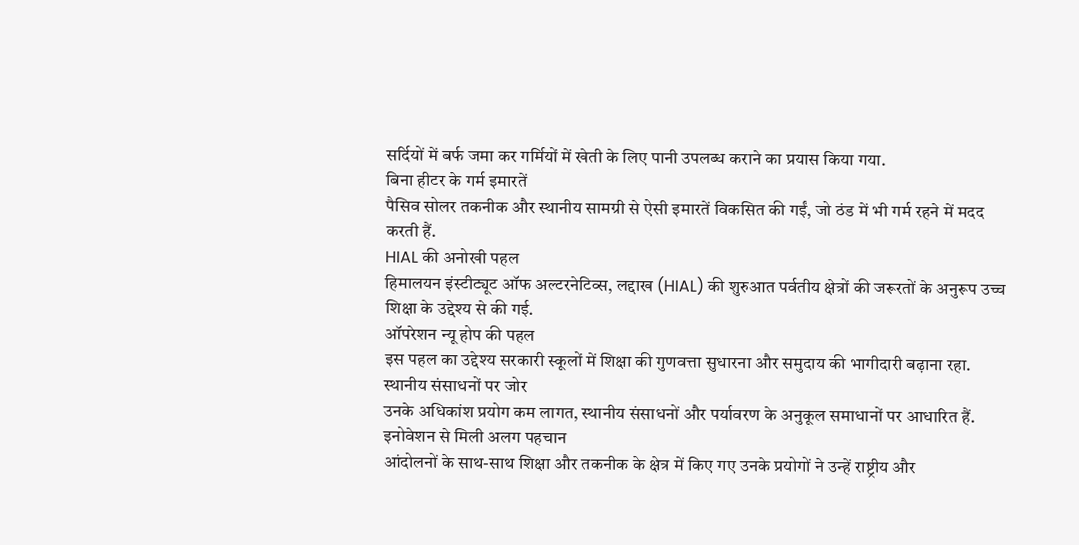सर्दियों में बर्फ जमा कर गर्मियों में खेती के लिए पानी उपलब्ध कराने का प्रयास किया गया.
बिना हीटर के गर्म इमारतें
पैसिव सोलर तकनीक और स्थानीय सामग्री से ऐसी इमारतें विकसित की गईं, जो ठंड में भी गर्म रहने में मदद करती हैं.
HIAL की अनोखी पहल
हिमालयन इंस्टीट्यूट ऑफ अल्टरनेटिव्स, लद्दाख (HIAL) की शुरुआत पर्वतीय क्षेत्रों की जरूरतों के अनुरूप उच्च शिक्षा के उद्देश्य से की गई.
ऑपरेशन न्यू होप की पहल
इस पहल का उद्देश्य सरकारी स्कूलों में शिक्षा की गुणवत्ता सुधारना और समुदाय की भागीदारी बढ़ाना रहा.
स्थानीय संसाधनों पर जोर
उनके अधिकांश प्रयोग कम लागत, स्थानीय संसाधनों और पर्यावरण के अनुकूल समाधानों पर आधारित हैं.
इनोवेशन से मिली अलग पहचान
आंदोलनों के साथ-साथ शिक्षा और तकनीक के क्षेत्र में किए गए उनके प्रयोगों ने उन्हें राष्ट्रीय और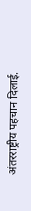अंतरराष्ट्रीय पहचान दिलाई.